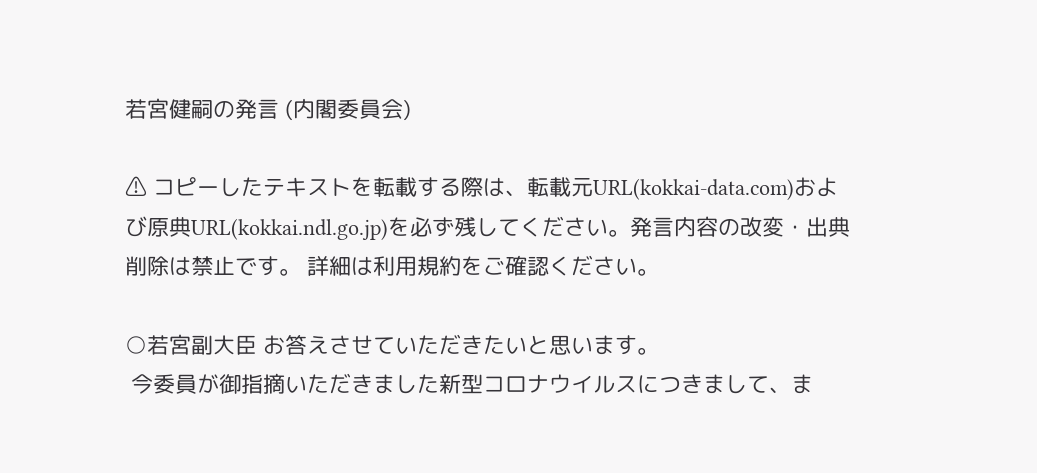若宮健嗣の発言 (内閣委員会)

⚠ コピーしたテキストを転載する際は、転載元URL(kokkai-data.com)および原典URL(kokkai.ndl.go.jp)を必ず残してください。発言内容の改変・出典削除は禁止です。 詳細は利用規約をご確認ください。

○若宮副大臣 お答えさせていただきたいと思います。
 今委員が御指摘いただきました新型コロナウイルスにつきまして、ま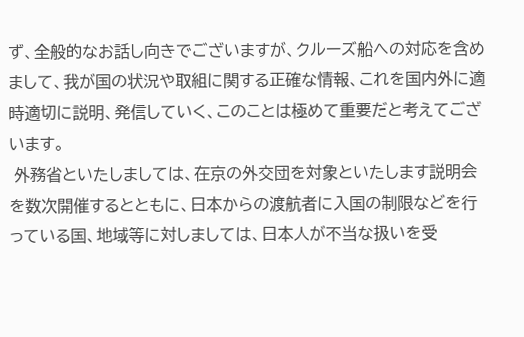ず、全般的なお話し向きでございますが、クルーズ船への対応を含めまして、我が国の状況や取組に関する正確な情報、これを国内外に適時適切に説明、発信していく、このことは極めて重要だと考えてございます。
 外務省といたしましては、在京の外交団を対象といたします説明会を数次開催するとともに、日本からの渡航者に入国の制限などを行っている国、地域等に対しましては、日本人が不当な扱いを受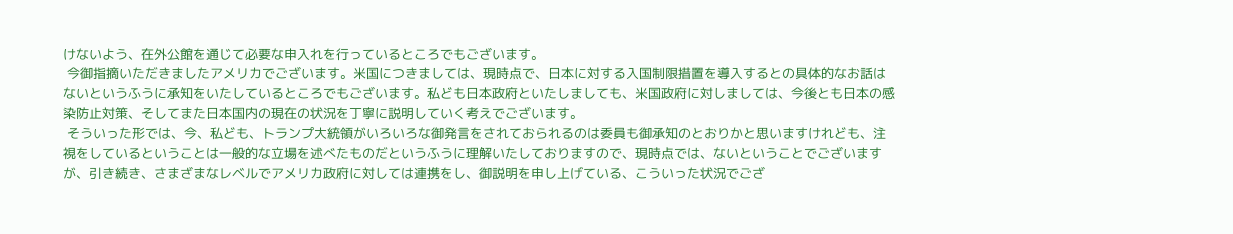けないよう、在外公館を通じて必要な申入れを行っているところでもございます。
 今御指摘いただきましたアメリカでございます。米国につきましては、現時点で、日本に対する入国制限措置を導入するとの具体的なお話はないというふうに承知をいたしているところでもございます。私ども日本政府といたしましても、米国政府に対しましては、今後とも日本の感染防止対策、そしてまた日本国内の現在の状況を丁寧に説明していく考えでございます。
 そういった形では、今、私ども、トランプ大統領がいろいろな御発言をされておられるのは委員も御承知のとおりかと思いますけれども、注視をしているということは一般的な立場を述べたものだというふうに理解いたしておりますので、現時点では、ないということでございますが、引き続き、さまざまなレベルでアメリカ政府に対しては連携をし、御説明を申し上げている、こういった状況でござ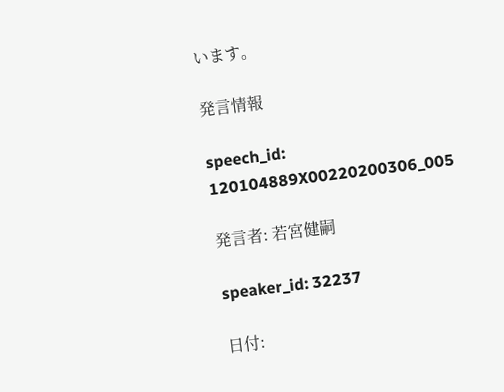います。

発言情報

speech_id: 120104889X00220200306_005

発言者: 若宮健嗣

speaker_id: 32237

日付: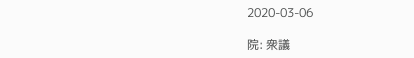2020-03-06

院: 衆議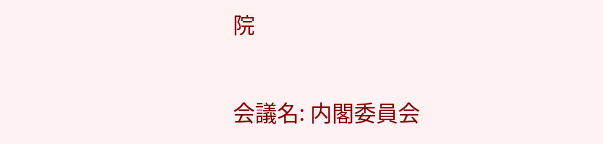院

会議名: 内閣委員会